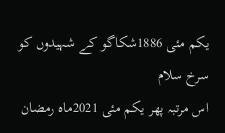یکم مئی 1886شکاگو کے شہیدوں کو سرخ سلام
اس مرتبہ پھر یکم مئی 2021ماہ رمضان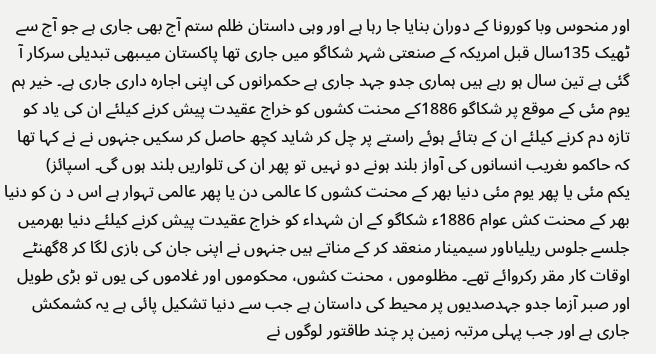اور منحوس وبا کورونا کے دوران بنایا جا رہا ہے اور وہی داستان ظلم ستم آج بھی جاری ہے جو آج سے ٹھیک 135سال قبل امریکہ کے صنعتی شہر شکاگو میں جاری تھا پاکستان میںبھی تبدیلی سرکار آ گئی ہے تین سال ہو رہے ہیں ہماری جدو جہد جاری ہے حکمرانوں کی اپنی اجارہ داری جاری ہے۔ خیر ہم یوم مئی کے موقع پر شکاگو 1886کے محنت کشوں کو خراج عقیدت پیش کرنے کیلئے ان کی یاد کو تازہ دم کرنے کیلئے ان کے بتائے ہوئے راستے پر چل کر شاید کچھ حاصل کر سکیں جنہوں نے نے کہا تھا کہ حاکمو ںغریب انسانوں کی آواز بلند ہونے دو نہیں تو پھر ان کی تلواریں بلند ہوں گی۔ اسپائز)
یکم مئی یا پھر یوم مئی دنیا بھر کے محنت کشوں کا عالمی دن یا پھر عالمی تہوار ہے اس د ن کو دنیا بھر کے محنت کش عوام 1886ء شکاگو کے ان شہداء کو خراج عقیدت پیش کرنے کیلئے دنیا بھرمیں جلسے جلوس ریلیاںاور سیمینار منعقد کر کے مناتے ہیں جنہوں نے اپنی جان کی بازی لگا کر 8گھنٹے اوقات کار مقر رکروائے تھے۔ مظلوموں ، محنت کشوں، محکوموں اور غلاموں کی یوں تو بڑی طویل اور صبر آزما جدو جہدصدیوں پر محیط کی داستان ہے جب سے دنیا تشکیل پائی ہے یہ کشمکش جاری ہے اور جب پہلی مرتبہ زمین پر چند طاقتور لوگوں نے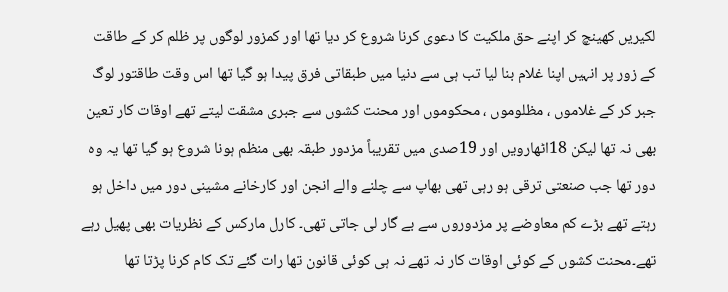لکیریں کھینچ کر اپنے حق ملکیت کا دعوی کرنا شروع کر دیا تھا اور کمزور لوگوں پر ظلم کر کے طاقت کے زور پر انہیں اپنا غلام بنا لیا تب ہی سے دنیا میں طبقاتی فرق پیدا ہو گیا تھا اس وقت طاقتور لوگ جبر کر کے غلاموں ، مظلوموں ، محکوموں اور محنت کشوں سے جبری مشقت لیتے تھے اوقات کار تعین بھی نہ تھا لیکن 18اٹھارویں اور 19صدی میں تقریباً مزدور طبقہ بھی منظم ہونا شروع ہو گیا تھا یہ وہ دور تھا جب صنعتی ترقی ہو رہی تھی بھاپ سے چلنے والے انجن اور کارخانے مشینی دور میں داخل ہو رہتے تھے بڑے کم معاوضے پر مزدوروں سے بے گار لی جاتی تھی۔ کارل مارکس کے نظریات بھی پھیل رہے تھے۔محنت کشوں کے کوئی اوقات کار نہ تھے نہ ہی کوئی قانون تھا رات گئے تک کام کرنا پڑتا تھا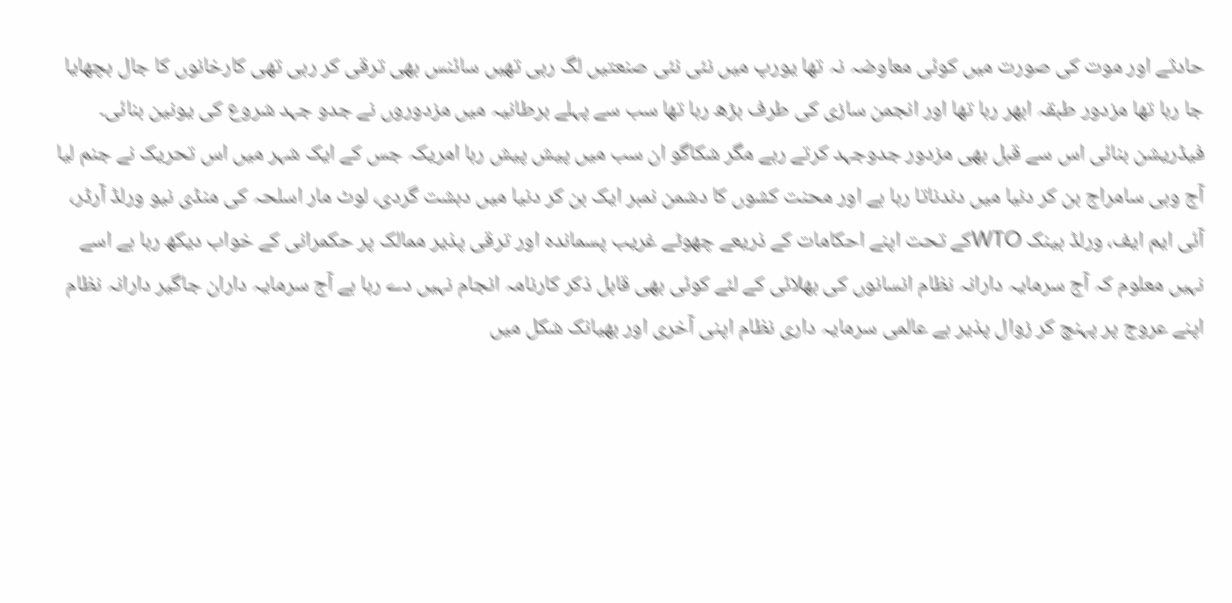حادثے اور موت کی صورت میں کوئی معاوضہ نہ تھا یورپ میں نئی نئی صنعتیں لگ رہی تھیں سائنس بھی ترقی کر رہی تھی کارخانوں کا جال بچھایا جا رہا تھا مزدور طبقہ ابھر رہا تھا اور انجمن سازی کی طرف بڑھ رہا تھا سب سے پہلے برطانیہ میں مزدوروں نے جدو جہد شروع کی یونین بنائی۔ فیڈریشن بنائی اس سے قبل بھی مزدور جدوجہد کرتے رہے مگر شکاگو ان سب میں پیش پیش رہا امریکہ جس کے ایک شہر میں اس تحریک نے جنم لیا آج وہی سامراج بن کر دنیا میں دندناتا رہا ہے اور محنت کشوں کا دشمن نمبر ایک بن کر دنیا میں دہشت گردی، لوٹ مار اسلحہ کی منڈی نیو ورلڈ آرڈر، آئی ایم ایف، ورلڈ بینک WTOکے تحت اپنے احکامات کے ذریعے چھوٹے غریب پسماندہ اور ترقی پذیر ممالک پر حکمرانی کے خواب دیکھ رہا ہے اسے نہیں معلوم کہ آج سرمایہ دارانہ نظام انسانوں کی بھلائی کے لئے کوئی بھی قابل ذکر کارنامہ انجام نہیں دے رہا ہے آج سرمایہ داران جاگیر دارانہ نظام اپنے عروج پر پہنچ کر زوال پذیر ہے عالمی سرمایہ داری نظام اپنی آخری اور بھیانک شکل میں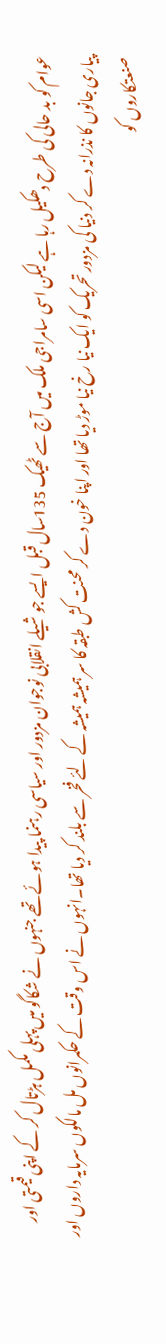عوام کو بد حالی کی طرح دھکیل رہا ہے لیکن اسی سامراجی ملک میں آج سے ٹھیک 135سال قبل ایسے جوشیلے انقلابی نوجوان مزدور اور سیاسی رہنما پیدا ہوئے تھے جنہوں نے شکاگو میں پہلی مکمل ہڑتال کر کے اپنی قیمتی اور پیاری جانوں کا نذرانہ دے کر دنیا کی مزدور تحریک کو ایک نیا رخ نیا موڑ دیا تھا اور اپنا خون دے کر محنت کش طبقہ کا سر ہمیشہ ہمیشہ کے لئے فخر سے بلند کر دیا تھا۔انہوں نے اس وقت کے حکمرانوں مل مالکوں سرمایہ داروں اور صنعتکاروں کو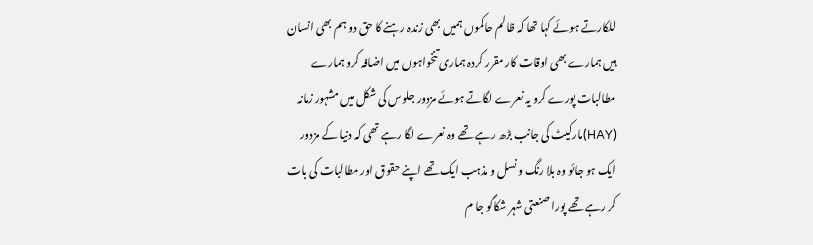للکارتے ہوئے کہا تھا کہ ظالم حاکموں ہمیں بھی زندہ رہنے کا حق دو ہم بھی انسان ہیں ہمارے بھی اوقات کار مقرر کردہ ہماری تنخواہوں میں اضافہ کرو ہمارے مطالبات پورے کرو یہ نعرے لگاتے ہوئے مزدور جلوس کی شکل میں مشہور زمانہ (HAY)مارکیٹ کی جانب بڑھ رہے تھے وہ نعرے لگا رہے تھی کہ دنیا کے مزدور ایک ہو جائو وہ بلا رنگ و نسل و مذہب ایک تھے اپنے حقوق اور مطالبات کی بات کر رہے تھے پورا صنعتی شہر شکاگو جا م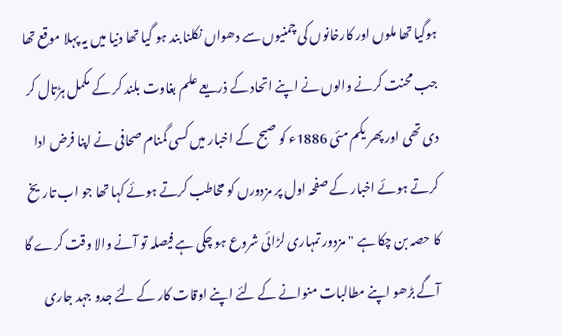ہوگیا تھا ملوں اور کارخانوں کی چمنیوں سے دھواں نکلنا بند ہو گیا تھا دنیا میں یہ پہلا موقع تھا جب محنت کرنے والوں نے اپنے اتحاد کے ذریعے علم بغاوت بلند کر کے مکمل ہڑتال کر دی تھی اور پھر یکم مئی 1886ء کو صبح کے اخبار میں کسی گمنام صحافی نے اپنا فرض ادا کرتے ہوئے اخبار کے صفحہ اول پر مزدورں کو مخاطب کرتے ہوئے کہا تھا جو اب تاریخ کا حصہ بن چکا ہے "مزدور تمہاری لڑائی شروع ہو چکی ہے فیصلہ تو آنے والا وقت کرے گا آگے بڑھو اپنے مطالبات منوانے کے لئے اپنے اوقات کار کے لئے جدو جہد جاری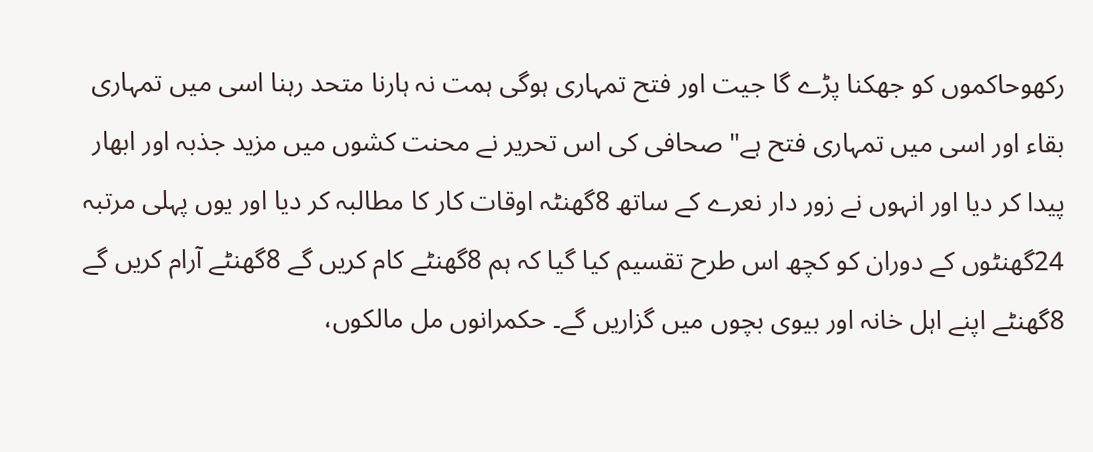رکھوحاکموں کو جھکنا پڑے گا جیت اور فتح تمہاری ہوگی ہمت نہ ہارنا متحد رہنا اسی میں تمہاری بقاء اور اسی میں تمہاری فتح ہے"صحافی کی اس تحریر نے محنت کشوں میں مزید جذبہ اور ابھار پیدا کر دیا اور انہوں نے زور دار نعرے کے ساتھ 8گھنٹہ اوقات کار کا مطالبہ کر دیا اور یوں پہلی مرتبہ 24گھنٹوں کے دوران کو کچھ اس طرح تقسیم کیا گیا کہ ہم 8گھنٹے کام کریں گے 8گھنٹے آرام کریں گے 8گھنٹے اپنے اہل خانہ اور بیوی بچوں میں گزاریں گے۔ حکمرانوں مل مالکوں،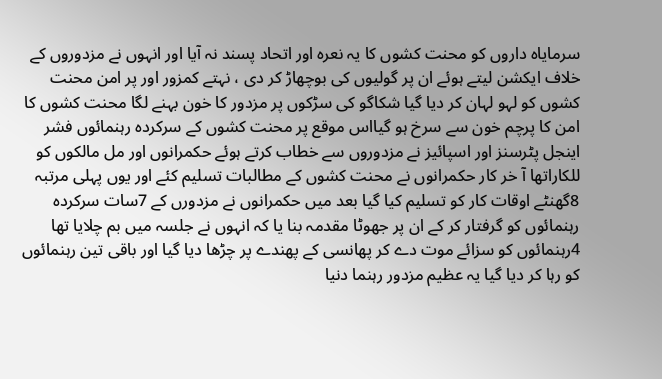سرمایاہ داروں کو محنت کشوں کا یہ نعرہ اور اتحاد پسند نہ آیا اور انہوں نے مزدوروں کے خلاف ایکشن لیتے ہوئے ان پر گولیوں کی بوچھاڑ کر دی ، نہتے کمزور اور پر امن محنت کشوں کو لہو لہان کر دیا گیا شکاگو کی سڑکوں پر مزدور کا خون بہنے لگا محنت کشوں کا امن کا پرچم خون سے سرخ ہو گیااس موقع پر محنت کشوں کے سرکردہ رہنمائوں فشر اینجل پٹرسنز اور اسپائیز نے مزدوروں سے خطاب کرتے ہوئے حکمرانوں اور مل مالکوں کو للکاراتھا آ خر کار حکمرانوں نے محنت کشوں کے مطالبات تسلیم کئے اور یوں پہلی مرتبہ 8گھنٹے اوقات کار کو تسلیم کیا گیا بعد میں حکمرانوں نے مزدورں کے 7سات سرکردہ رہنمائوں کو گرفتار کر کے ان پر جھوٹا مقدمہ بنا یا کہ انہوں نے جلسہ میں بم چلایا تھا 4رہنمائوں کو سزائے موت دے کر پھانسی کے پھندے پر چڑھا دیا گیا اور باقی تین رہنمائوں کو رہا کر دیا گیا یہ عظیم مزدور رہنما دنیا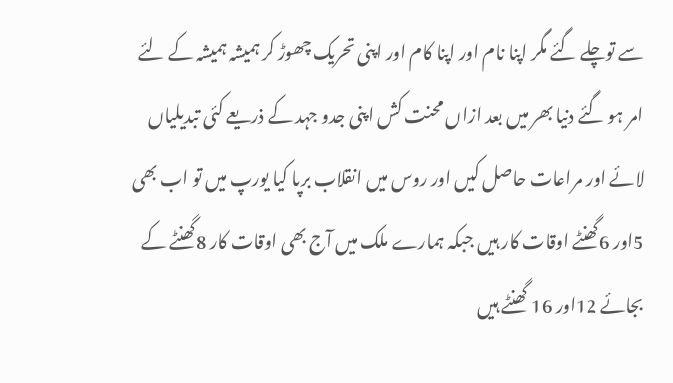سے توچلے گئے مگر اپنا نام اور اپنا کام اور اپنی تحریک چھوڑ کر ہمیشہ ہمیشہ کے لئے امر ہو گئے دنیا بھر میں بعد ازاں محنت کش اپنی جدو جہد کے ذریعے کئی تبدیلیاں لائے اور مراعات حاصل کیں اور روس میں انقلاب برپا کیا یورپ میں تو اب بھی 5اور 6گھنٹے اوقات کار ہیں جبکہ ہمارے ملک میں آج بھی اوقات کار 8گھنٹے کے بجائے 12اور 16 گھنٹے ہیں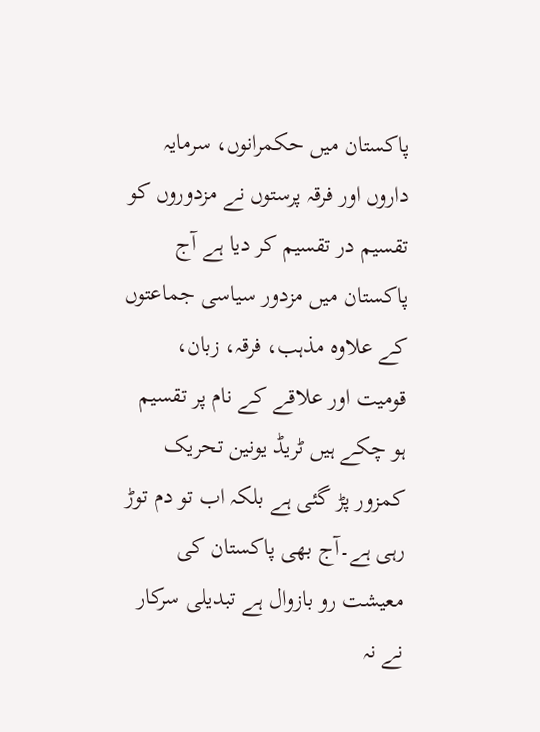پاکستان میں حکمرانوں، سرمایہ داروں اور فرقہ پرستوں نے مزدوروں کو تقسیم در تقسیم کر دیا ہے آج پاکستان میں مزدور سیاسی جماعتوں کے علاوہ مذہب، فرقہ، زبان، قومیت اور علاقے کے نام پر تقسیم ہو چکے ہیں ٹریڈ یونین تحریک کمزور پڑ گئی ہے بلکہ اب تو دم توڑ رہی ہے۔آج بھی پاکستان کی معیشت رو بازوال ہے تبدیلی سرکار نے نہ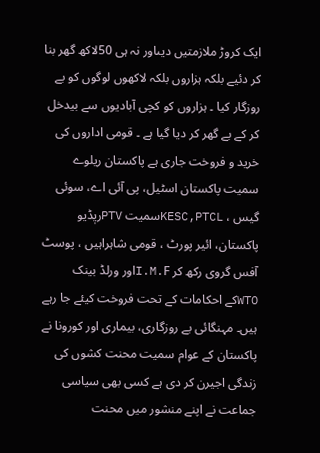ایک کروڑ ملازمتیں دیںاور نہ ہی 50لاکھ گھر بنا کر دئیے بلکہ ہزاروں بلکہ لاکھوں لوگوں کو بے روزگار کیا ۔ ہزاروں کو کچی آبادیوں سے بیدخل کر کے بے گھر کر دیا گیا ہے ۔ قومی اداروں کی خرید و فروخت جاری ہے پاکستان ریلوے سمیت پاکستان اسٹیل، پی آئی اے، سوئی گیس ، KESC,PTCLسمیت PTVریٖڈیو پاکستان، ائیر پورٹ ، قومی شاہراہیں ، پوسٹ آفس گروی رکھ کر I.M.Fاور ورلڈ بینک WTOکے احکامات کے تحت فروخت کیئے جا رہے ہیں۔ مہنگائی بے روزگاری، بیماری اور کورونا نے پاکستان کے عوام سمیت محنت کشوں کی زندگی اجیرن کر دی ہے کسی بھی سیاسی جماعت نے اپنے منشور میں محنت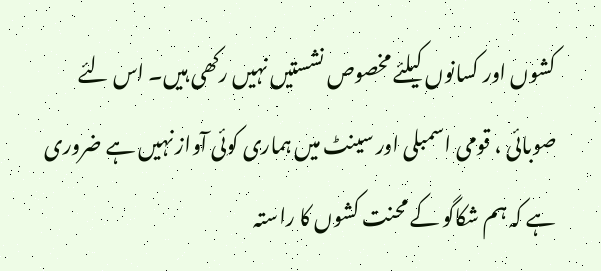کشوں اور کسانوں کیلئے مخصوص نشستیں نہیں رکھی ہیں۔ اس لئے صوبائی ، قومی اسمبلی اور سینٹ میں ہماری کوئی آواز نہیں ہے ضروری ہے کہ ہم شکاگو کے محنت کشوں کا راستہ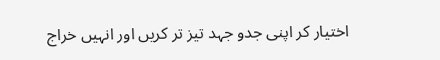اختیار کر اپنی جدو جہد تیز تر کریں اور انہیں خراج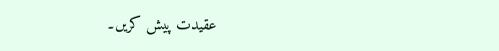عقیدت پیش کریں۔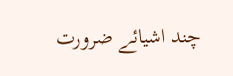چند اشیائے ضرورت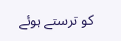کو ترستے ہوئے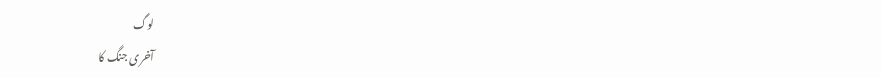لوگ
آخری جنگ کا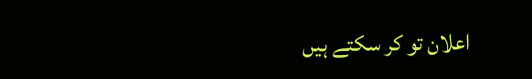اعلان تو کر سکتے ہیں